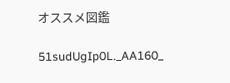オススメ図鑑

51sudUgIp0L._AA160_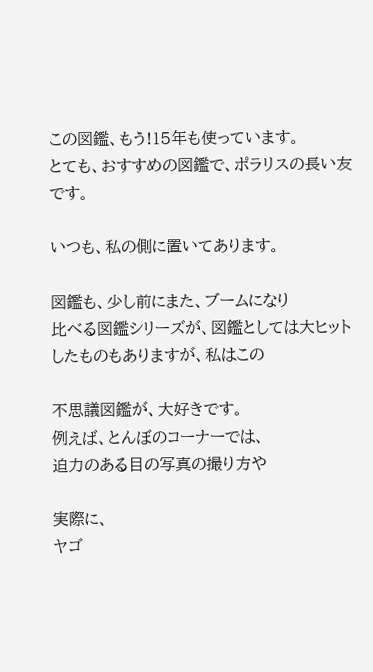この図鑑、もう!15年も使っています。
とても、おすすめの図鑑で、ポラリスの長い友です。

いつも、私の側に置いてあります。

図鑑も、少し前にまた、ブームになり
比べる図鑑シリーズが、図鑑としては大ヒットしたものもありますが、私はこの

不思議図鑑が、大好きです。
例えば、とんぼのコーナーでは、
迫力のある目の写真の撮り方や

実際に、
ヤゴ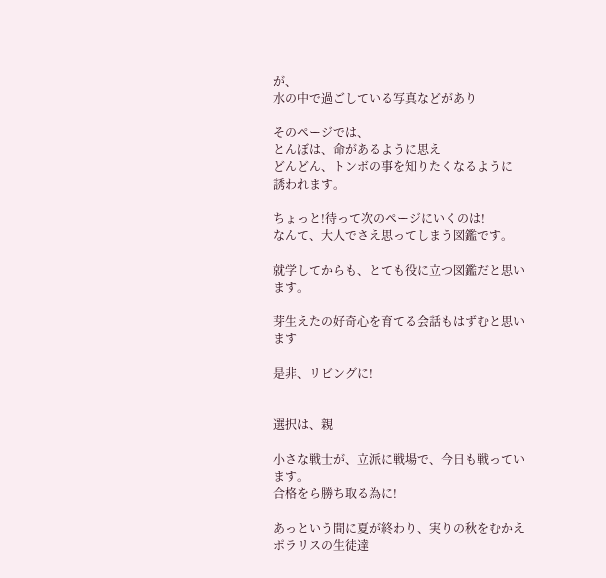が、
水の中で過ごしている写真などがあり

そのページでは、
とんぼは、命があるように思え
どんどん、トンボの事を知りたくなるように
誘われます。

ちょっと!待って次のページにいくのは!
なんて、大人でさえ思ってしまう図鑑です。

就学してからも、とても役に立つ図鑑だと思います。

芽生えたの好奇心を育てる会話もはずむと思います

是非、リビングに!


選択は、親

小さな戦士が、立派に戦場で、今日も戦っています。
合格をら勝ち取る為に!

あっという間に夏が終わり、実りの秋をむかえ
ポラリスの生徒達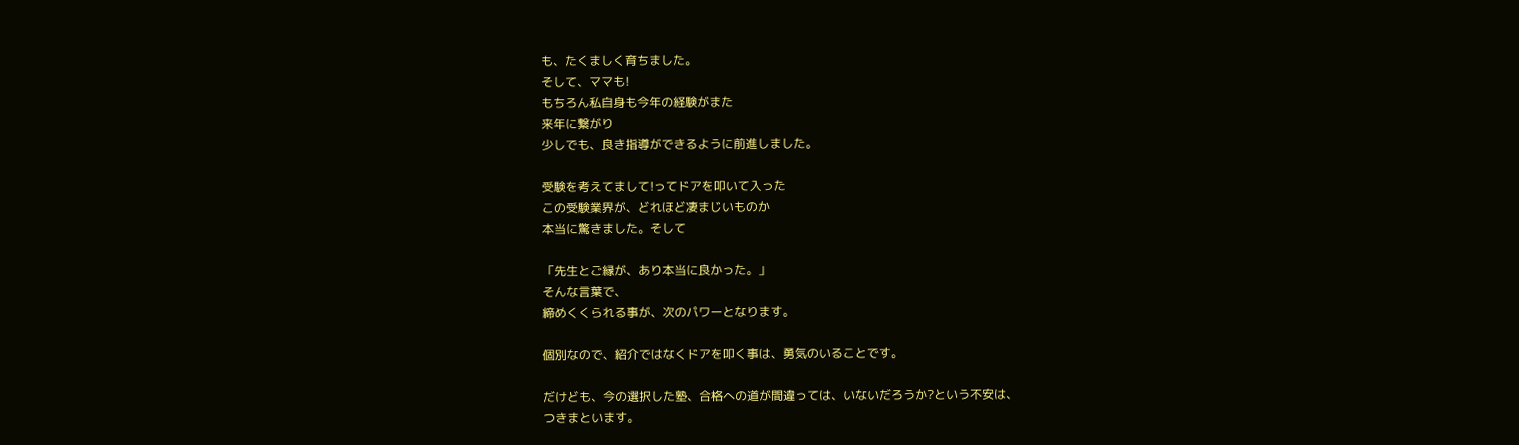も、たくましく育ちました。
そして、ママも!
もちろん私自身も今年の経験がまた
来年に繋がり
少しでも、良き指導ができるように前進しました。

受験を考えてまして!ってドアを叩いて入った
この受験業界が、どれほど凄まじいものか
本当に驚きました。そして

「先生とご縁が、あり本当に良かった。」
そんな言葉で、
締めくくられる事が、次のパワーとなります。

個別なので、紹介ではなくドアを叩く事は、勇気のいることです。

だけども、今の選択した塾、合格への道が間違っては、いないだろうか?という不安は、
つきまといます。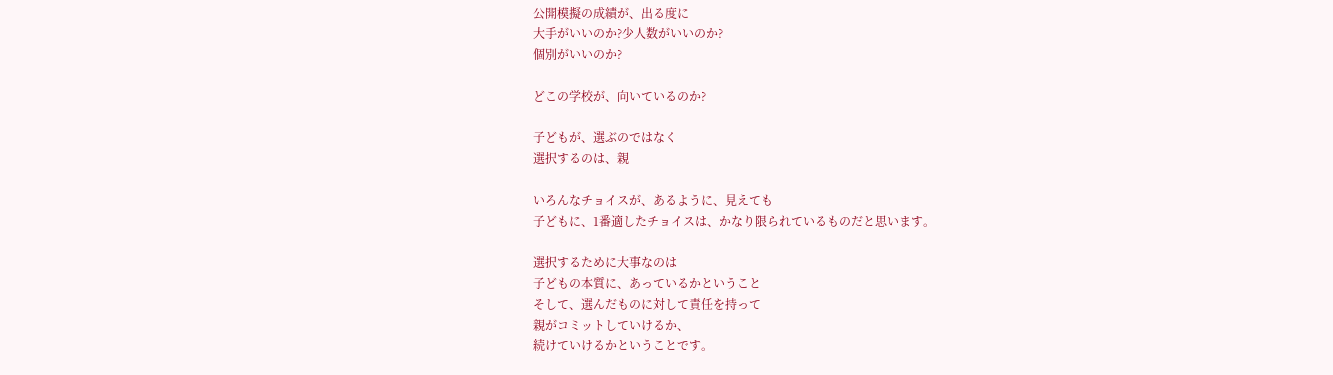公開模擬の成績が、出る度に
大手がいいのか?少人数がいいのか?
個別がいいのか?

どこの学校が、向いているのか?

子どもが、選ぶのではなく
選択するのは、親

いろんなチョイスが、あるように、見えても
子どもに、1番適したチョイスは、かなり限られているものだと思います。

選択するために大事なのは
子どもの本質に、あっているかということ
そして、選んだものに対して責任を持って
親がコミットしていけるか、
続けていけるかということです。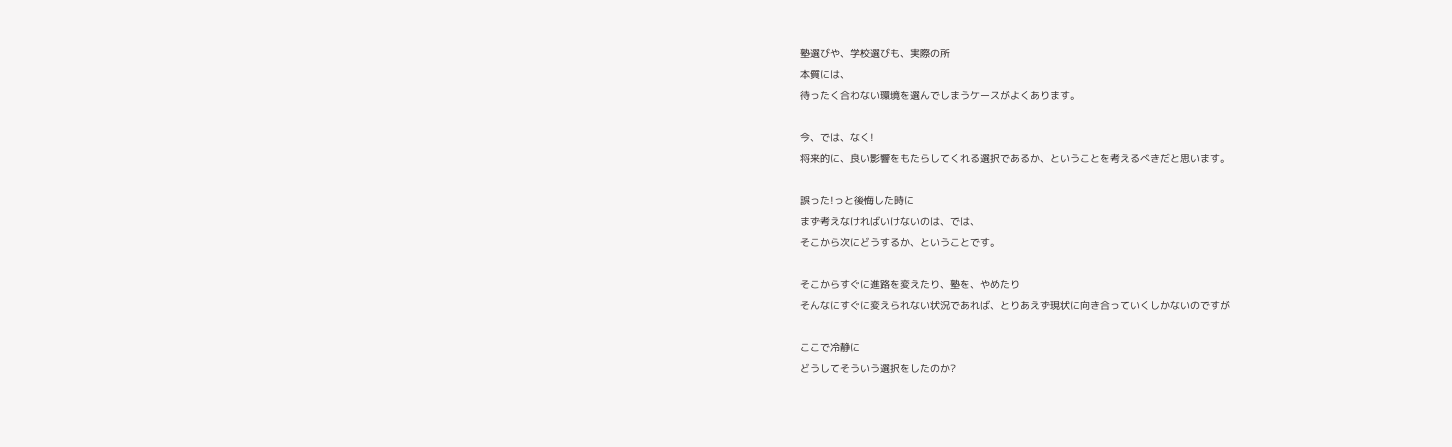塾選びや、学校選びも、実際の所
本質には、
待ったく合わない環境を選んでしまうケースがよくあります。

今、では、なく!
将来的に、良い影響をもたらしてくれる選択であるか、ということを考えるべきだと思います。

誤った!っと後悔した時に
まず考えなければいけないのは、では、
そこから次にどうするか、ということです。

そこからすぐに進路を変えたり、塾を、やめたり
そんなにすぐに変えられない状況であれば、とりあえず現状に向き合っていくしかないのですが

ここで冷静に
どうしてそういう選択をしたのか?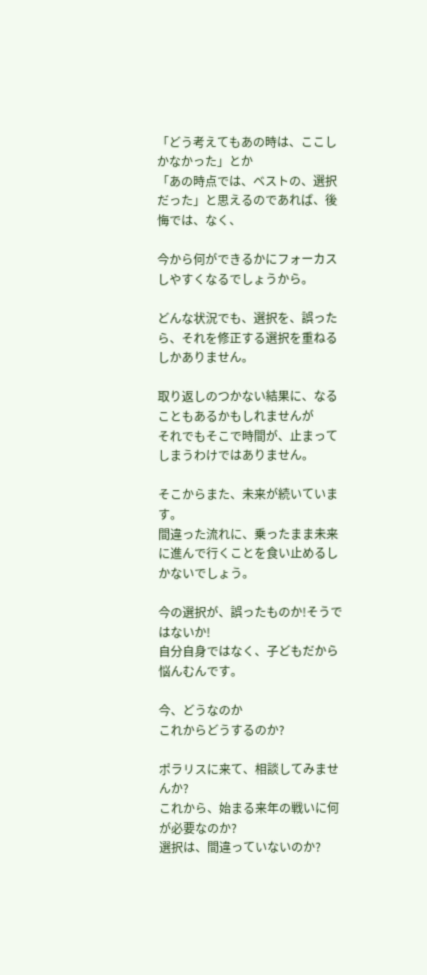「どう考えてもあの時は、ここしかなかった」とか
「あの時点では、ベストの、選択だった」と思えるのであれば、後悔では、なく、

今から何ができるかにフォーカスしやすくなるでしょうから。

どんな状況でも、選択を、誤ったら、それを修正する選択を重ねるしかありません。

取り返しのつかない結果に、なることもあるかもしれませんが
それでもそこで時間が、止まってしまうわけではありません。

そこからまた、未来が続いています。
間違った流れに、乗ったまま未来に進んで行くことを食い止めるしかないでしょう。

今の選択が、誤ったものか!そうではないか!
自分自身ではなく、子どもだから
悩んむんです。

今、どうなのか
これからどうするのか?

ポラリスに来て、相談してみませんか?
これから、始まる来年の戦いに何が必要なのか?
選択は、間違っていないのか?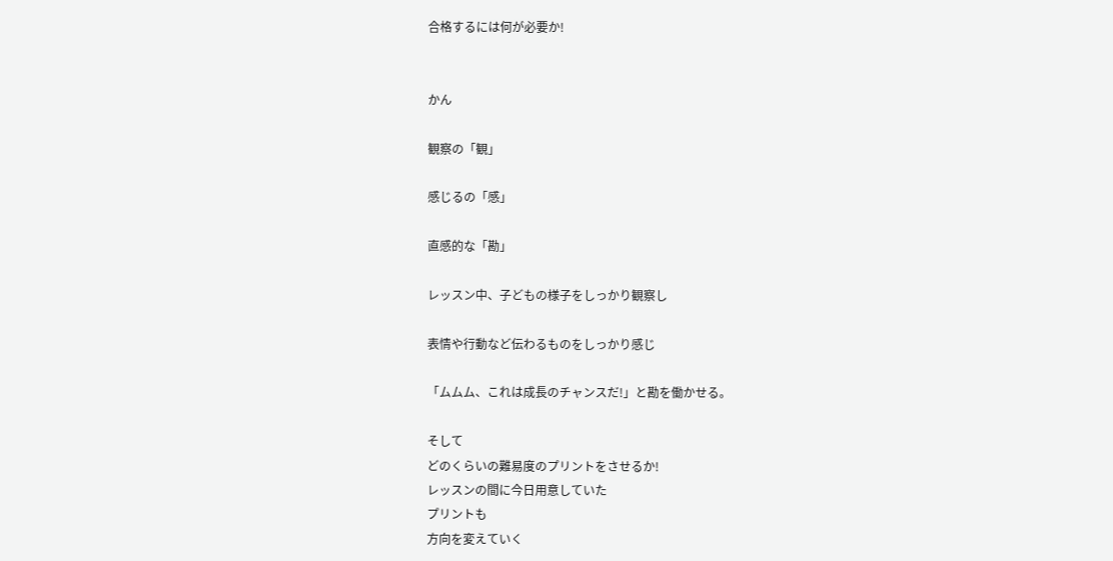合格するには何が必要か!


かん

観察の「観」

感じるの「感」

直感的な「勘」

レッスン中、子どもの様子をしっかり観察し

表情や行動など伝わるものをしっかり感じ

「ムムム、これは成長のチャンスだ!」と勘を働かせる。

そして
どのくらいの難易度のプリントをさせるか!
レッスンの間に今日用意していた
プリントも
方向を変えていく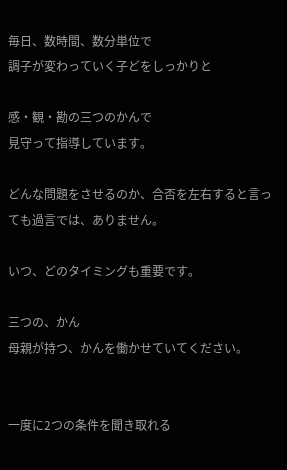毎日、数時間、数分単位で
調子が変わっていく子どをしっかりと

感・観・勘の三つのかんで
見守って指導しています。

どんな問題をさせるのか、合否を左右すると言っても過言では、ありません。

いつ、どのタイミングも重要です。

三つの、かん
母親が持つ、かんを働かせていてください。


一度に2つの条件を聞き取れる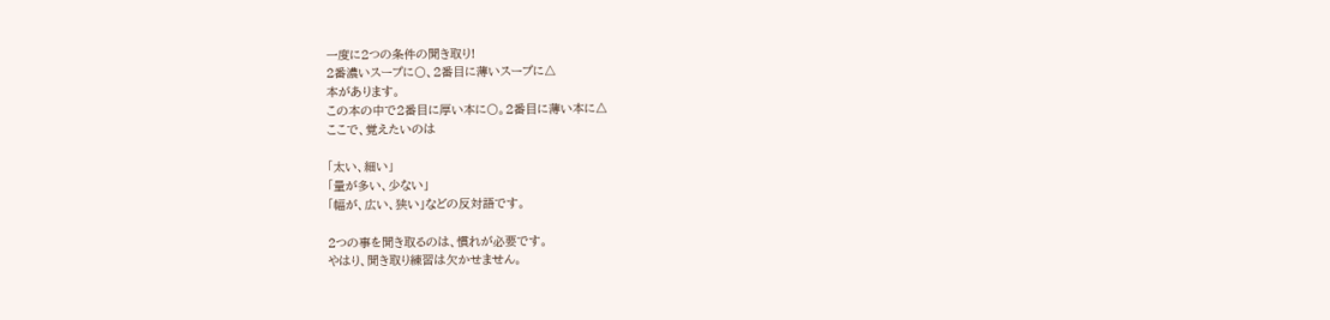一度に2つの条件の聞き取り!
2番濃いスープに〇、2番目に薄いスープに△
本があります。
この本の中で2番目に厚い本に〇。2番目に薄い本に△
ここで、覚えたいのは

「太い、細い」
「量が多い、少ない」
「幅が、広い、狭い」などの反対語です。

2つの事を聞き取るのは、慣れが必要です。
やはり、聞き取り練習は欠かせません。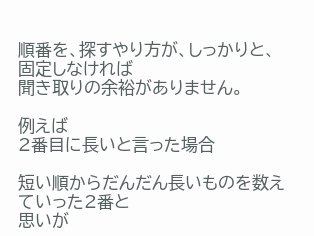順番を、探すやり方が、しっかりと、固定しなければ
聞き取りの余裕がありません。

例えば
2番目に長いと言った場合

短い順からだんだん長いものを数えていった2番と
思いが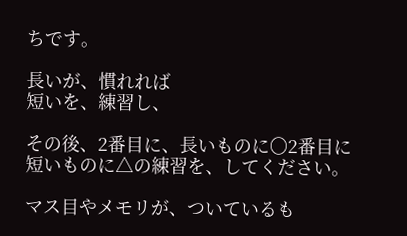ちです。

長いが、慣れれば
短いを、練習し、

その後、2番目に、長いものに〇2番目に短いものに△の練習を、してください。

マス目やメモリが、ついているも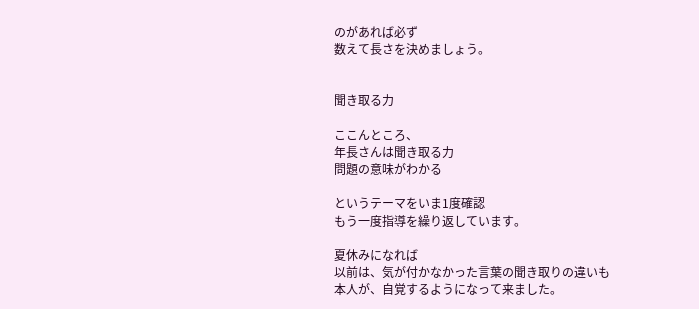のがあれば必ず
数えて長さを決めましょう。


聞き取る力

ここんところ、
年長さんは聞き取る力
問題の意味がわかる

というテーマをいま1度確認
もう一度指導を繰り返しています。

夏休みになれば
以前は、気が付かなかった言葉の聞き取りの違いも
本人が、自覚するようになって来ました。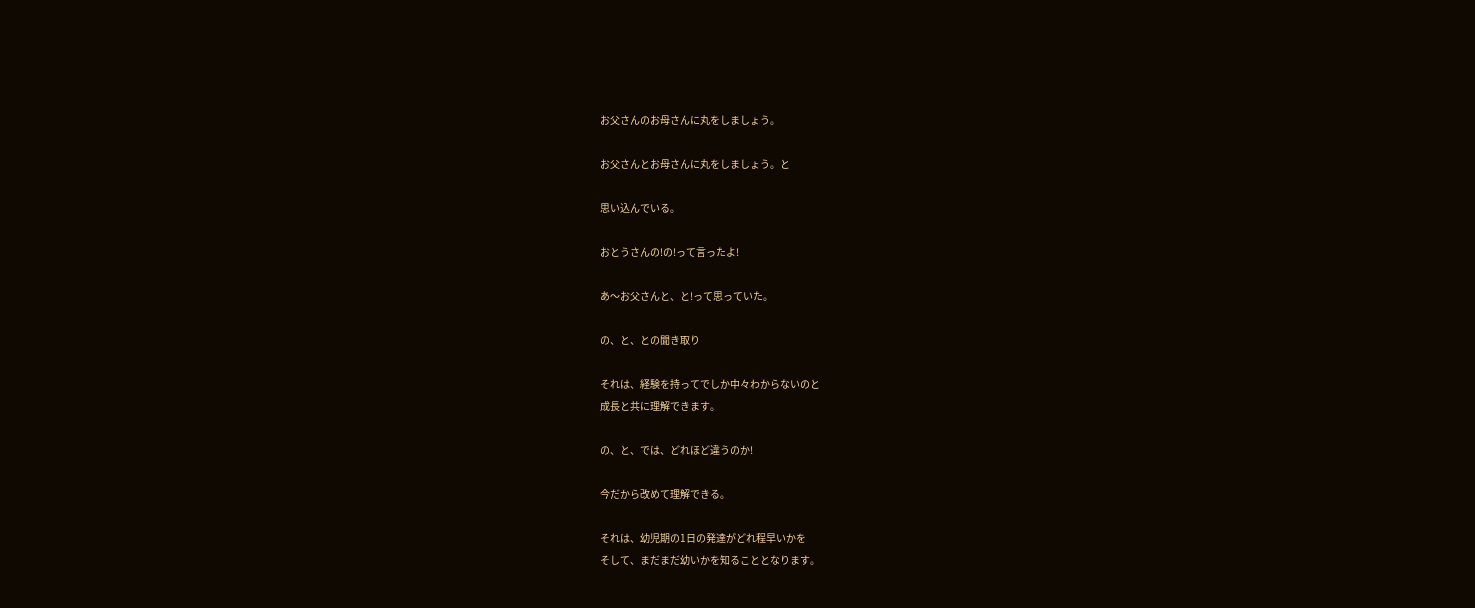お父さんのお母さんに丸をしましょう。

お父さんとお母さんに丸をしましょう。と

思い込んでいる。

おとうさんの!の!って言ったよ!

あ〜お父さんと、と!って思っていた。

の、と、との聞き取り

それは、経験を持ってでしか中々わからないのと
成長と共に理解できます。

の、と、では、どれほど違うのか!

今だから改めて理解できる。

それは、幼児期の1日の発達がどれ程早いかを
そして、まだまだ幼いかを知ることとなります。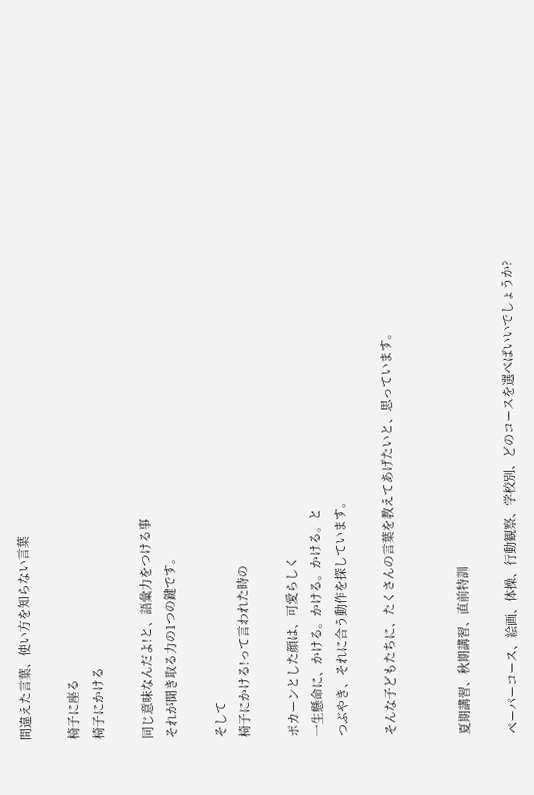間違えた言葉、使い方を知らない言葉

椅子に座る
椅子にかける

同じ意味なんだよ!と、語彙力をつける事
それが聞き取る力の1つの鍵です。

そして
椅子にかける!って言われた時の

ポカーンとした顔は、可愛らしく
一生懸命に、かける。かける。かける。と
つぶやき、それに合う動作を探しています。

そんな子どもたちに、たくさんの言葉を教えてあげたいと、思っています。


夏期講習、秋期講習、直前特訓

ペーパーコース、絵画、体操、行動観察、学校別、どのコースを選べばいいでしょうか?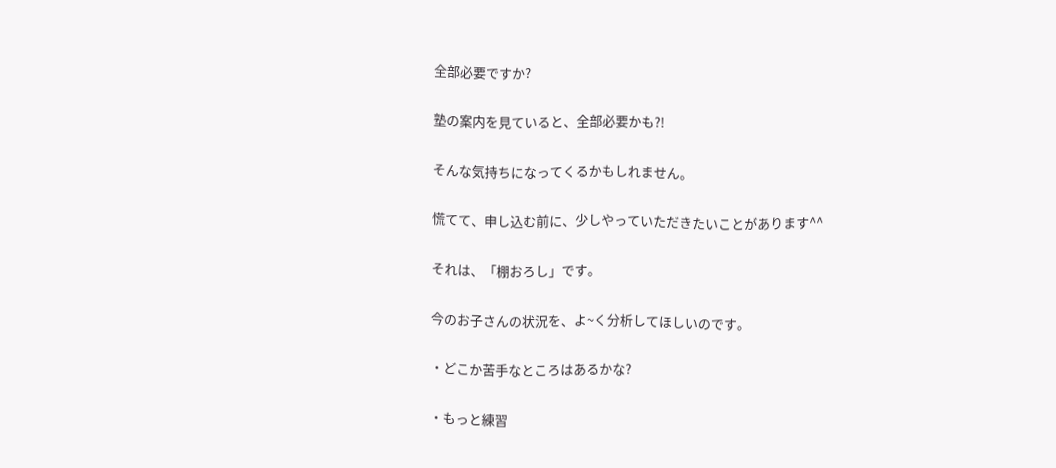全部必要ですか?

塾の案内を見ていると、全部必要かも?!

そんな気持ちになってくるかもしれません。

慌てて、申し込む前に、少しやっていただきたいことがあります^^

それは、「棚おろし」です。

今のお子さんの状況を、よ~く分析してほしいのです。

・どこか苦手なところはあるかな?

・もっと練習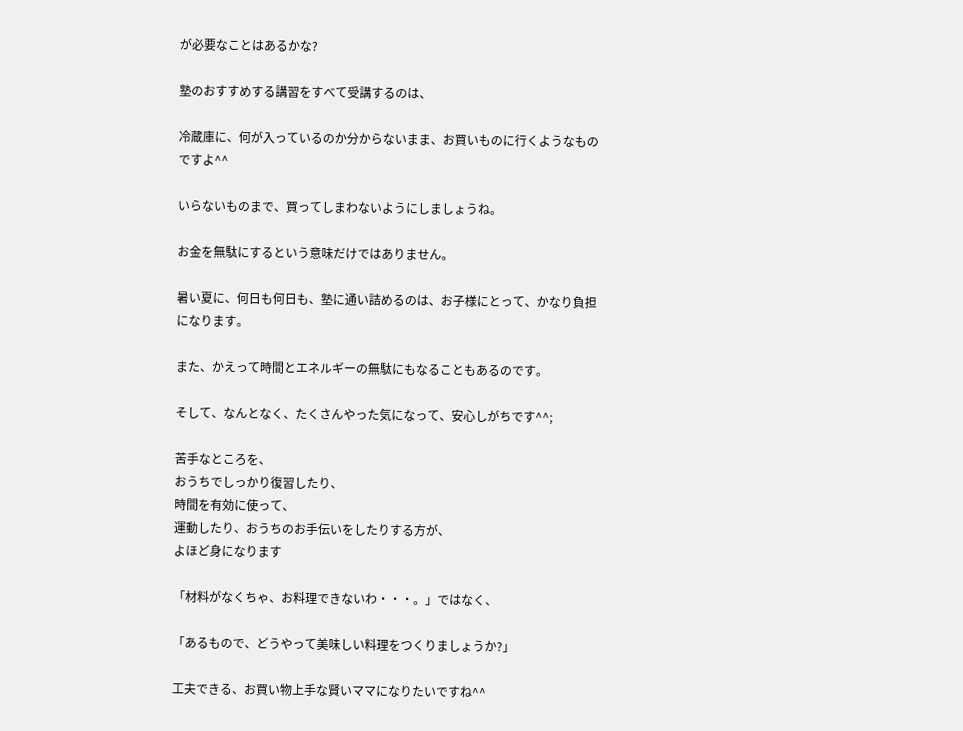が必要なことはあるかな?

塾のおすすめする講習をすべて受講するのは、

冷蔵庫に、何が入っているのか分からないまま、お買いものに行くようなものですよ^^

いらないものまで、買ってしまわないようにしましょうね。

お金を無駄にするという意味だけではありません。

暑い夏に、何日も何日も、塾に通い詰めるのは、お子様にとって、かなり負担になります。

また、かえって時間とエネルギーの無駄にもなることもあるのです。

そして、なんとなく、たくさんやった気になって、安心しがちです^^;

苦手なところを、
おうちでしっかり復習したり、
時間を有効に使って、
運動したり、おうちのお手伝いをしたりする方が、
よほど身になります

「材料がなくちゃ、お料理できないわ・・・。」ではなく、

「あるもので、どうやって美味しい料理をつくりましょうか?」

工夫できる、お買い物上手な賢いママになりたいですね^^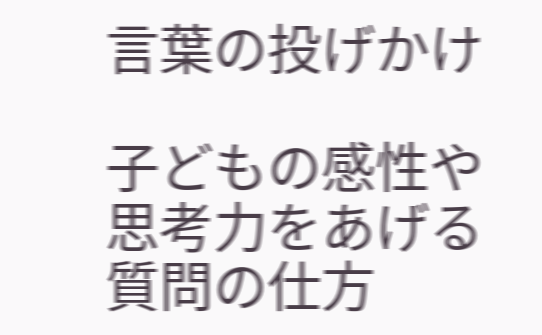言葉の投げかけ

子どもの感性や思考力をあげる質問の仕方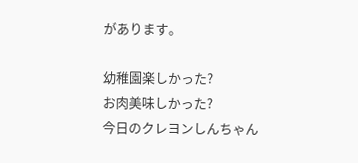があります。

幼稚園楽しかった?
お肉美味しかった?
今日のクレヨンしんちゃん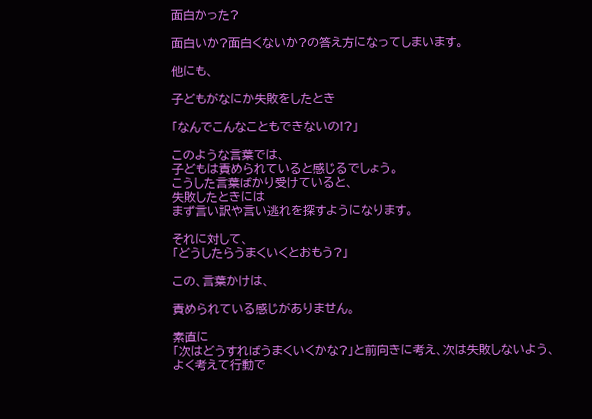面白かった?

面白いか?面白くないか?の答え方になってしまいます。

他にも、

子どもがなにか失敗をしたとき

「なんでこんなこともできないの!?」

このような言葉では、
子どもは責められていると感じるでしょう。
こうした言葉ばかり受けていると、
失敗したときには
まず言い訳や言い逃れを探すようになります。

それに対して、
「どうしたらうまくいくとおもう?」

この、言葉かけは、

責められている感じがありません。

素直に
「次はどうすればうまくいくかな?」と前向きに考え、次は失敗しないよう、
よく考えて行動で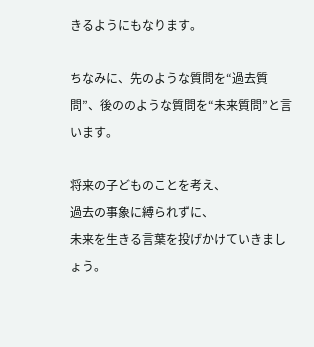きるようにもなります。

ちなみに、先のような質問を“過去質問”、後ののような質問を“未来質問”と言います。

将来の子どものことを考え、
過去の事象に縛られずに、
未来を生きる言葉を投げかけていきましょう。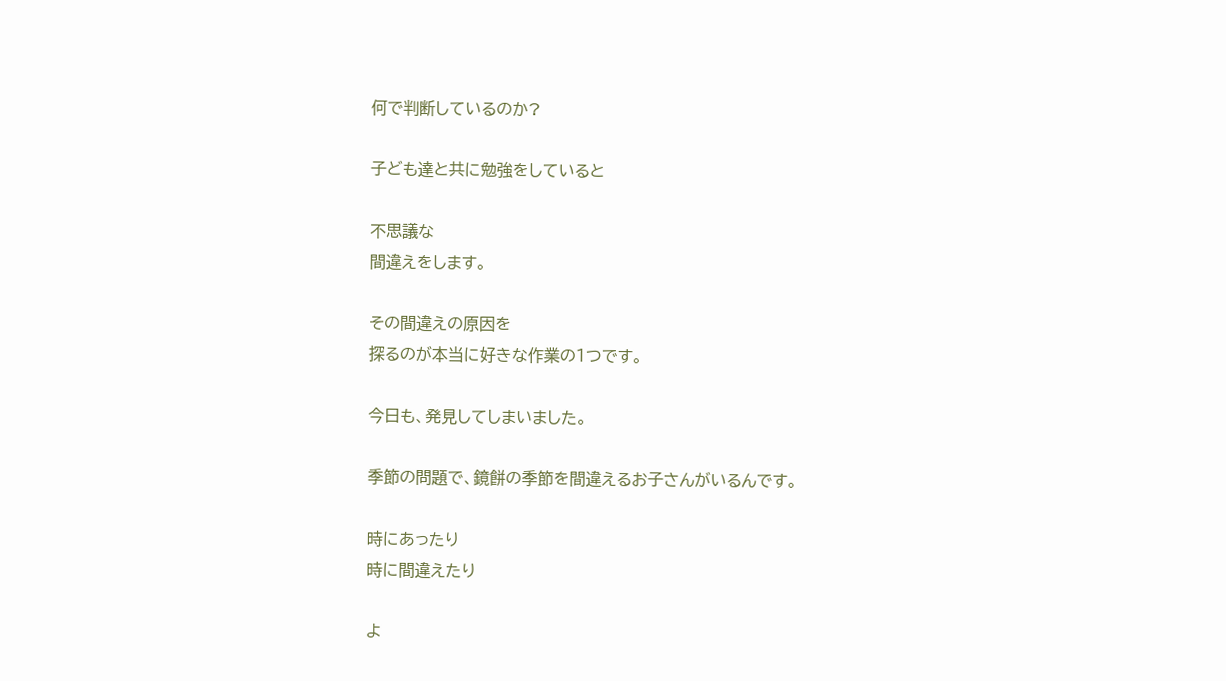何で判断しているのか?

子ども達と共に勉強をしていると

不思議な
間違えをします。

その間違えの原因を
探るのが本当に好きな作業の1つです。

今日も、発見してしまいました。

季節の問題で、鏡餅の季節を間違えるお子さんがいるんです。

時にあったり
時に間違えたり

よ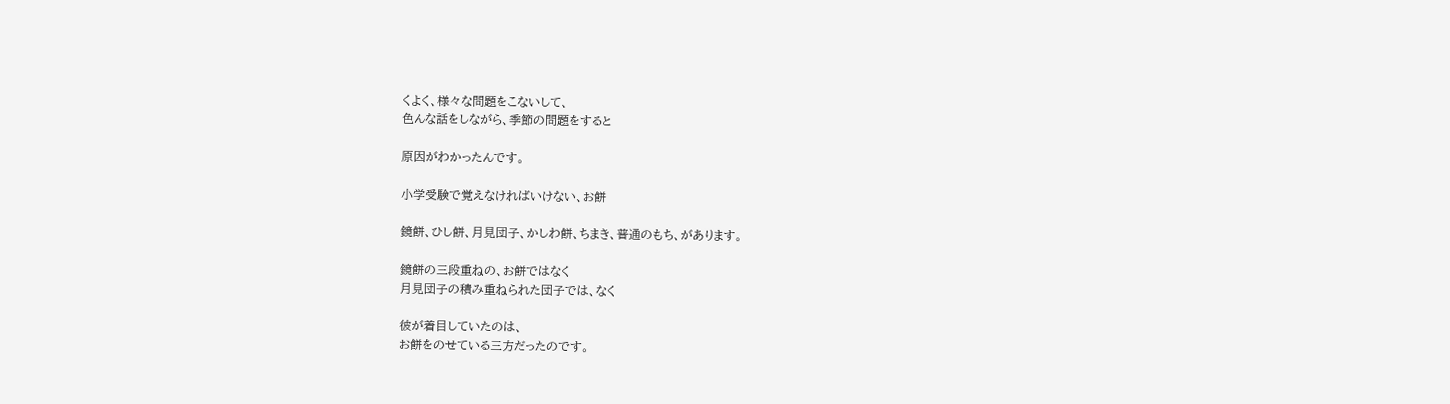くよく、様々な問題をこないして、
色んな話をしながら、季節の問題をすると

原因がわかったんです。

小学受験で覚えなければいけない、お餅

鏡餅、ひし餅、月見団子、かしわ餅、ちまき、普通のもち、があります。

鏡餅の三段重ねの、お餅ではなく
月見団子の積み重ねられた団子では、なく

彼が着目していたのは、
お餅をのせている三方だったのです。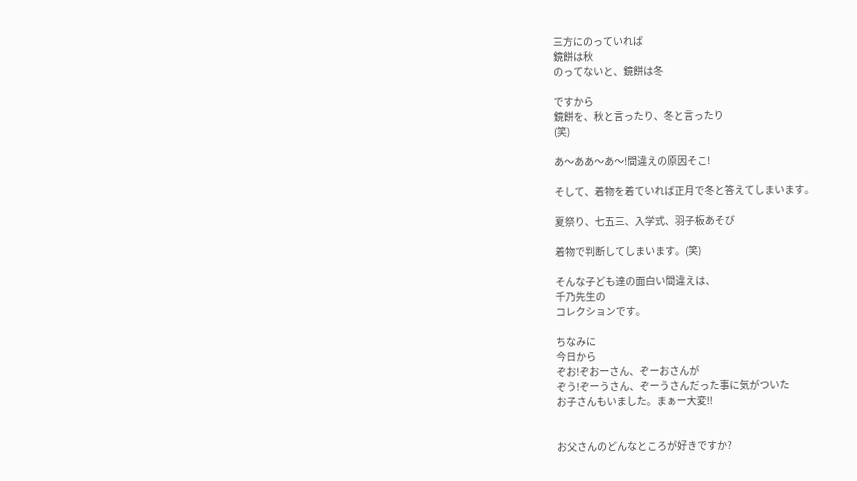三方にのっていれば
鏡餅は秋
のってないと、鏡餅は冬

ですから
鏡餅を、秋と言ったり、冬と言ったり
(笑)

あ〜ああ〜あ〜!間違えの原因そこ!

そして、着物を着ていれば正月で冬と答えてしまいます。

夏祭り、七五三、入学式、羽子板あそび

着物で判断してしまいます。(笑)

そんな子ども達の面白い間違えは、
千乃先生の
コレクションです。

ちなみに
今日から
ぞお!ぞおーさん、ぞーおさんが
ぞう!ぞーうさん、ぞーうさんだった事に気がついた
お子さんもいました。まぁー大変!!


お父さんのどんなところが好きですか?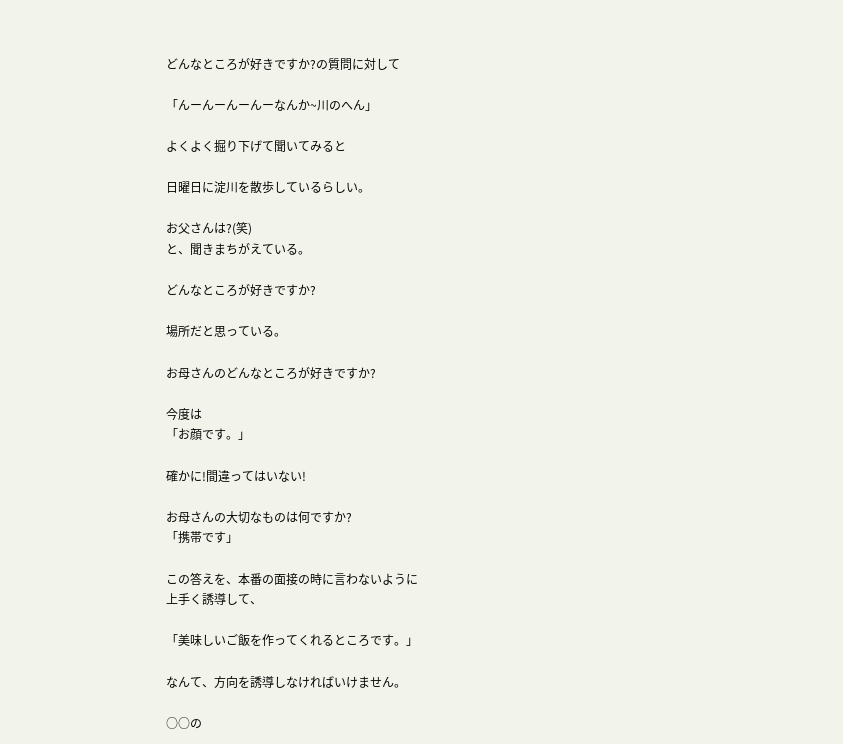どんなところが好きですか?の質問に対して

「んーんーんーんーなんか~川のへん」

よくよく掘り下げて聞いてみると

日曜日に淀川を散歩しているらしい。

お父さんは?(笑)
と、聞きまちがえている。

どんなところが好きですか?

場所だと思っている。

お母さんのどんなところが好きですか?

今度は
「お顔です。」

確かに!間違ってはいない!

お母さんの大切なものは何ですか?
「携帯です」

この答えを、本番の面接の時に言わないように
上手く誘導して、

「美味しいご飯を作ってくれるところです。」

なんて、方向を誘導しなければいけません。

○○の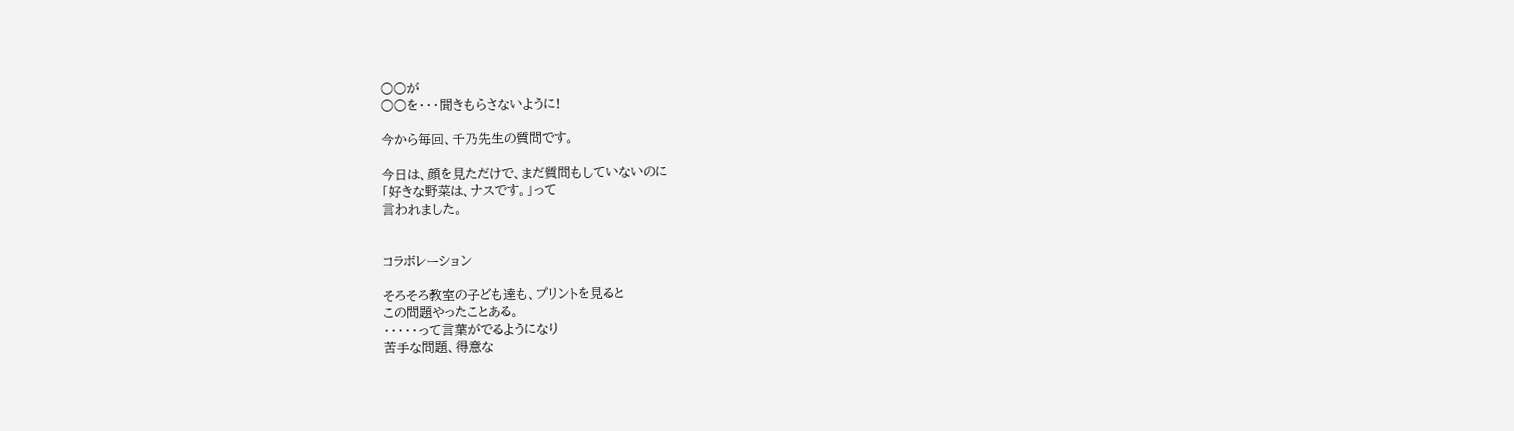○○が
○○を・・・聞きもらさないように!

今から毎回、千乃先生の質問です。

今日は、顔を見ただけで、まだ質問もしていないのに
「好きな野菜は、ナスです。」って
言われました。


コラボレーション

そろそろ教室の子ども達も、プリントを見ると
この問題やったことある。
・・・・・って言葉がでるようになり
苦手な問題、得意な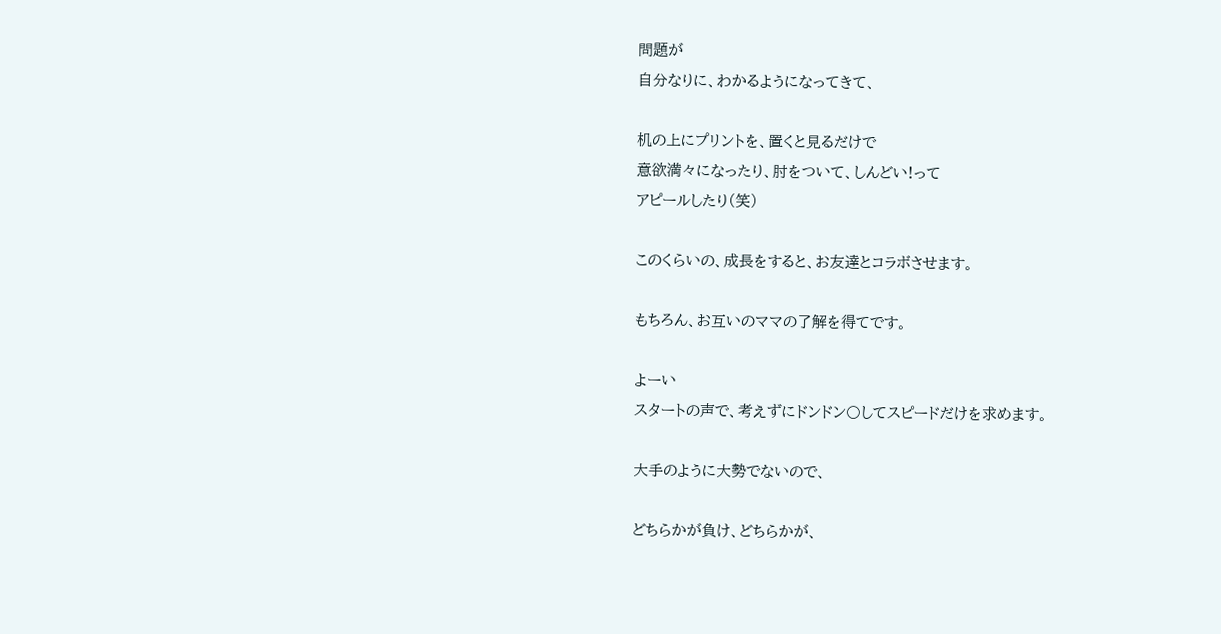問題が
自分なりに、わかるようになってきて、

机の上にプリントを、置くと見るだけで
意欲満々になったり、肘をついて、しんどい!って
アピールしたり(笑)

このくらいの、成長をすると、お友達とコラボさせます。

もちろん、お互いのママの了解を得てです。

よーい
スタートの声で、考えずにドンドン〇してスピードだけを求めます。

大手のように大勢でないので、

どちらかが負け、どちらかが、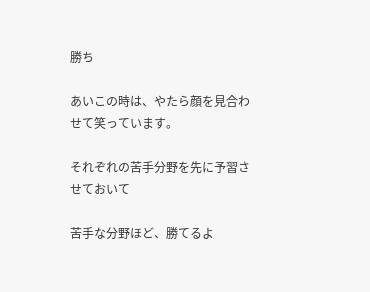勝ち

あいこの時は、やたら顔を見合わせて笑っています。

それぞれの苦手分野を先に予習させておいて

苦手な分野ほど、勝てるよ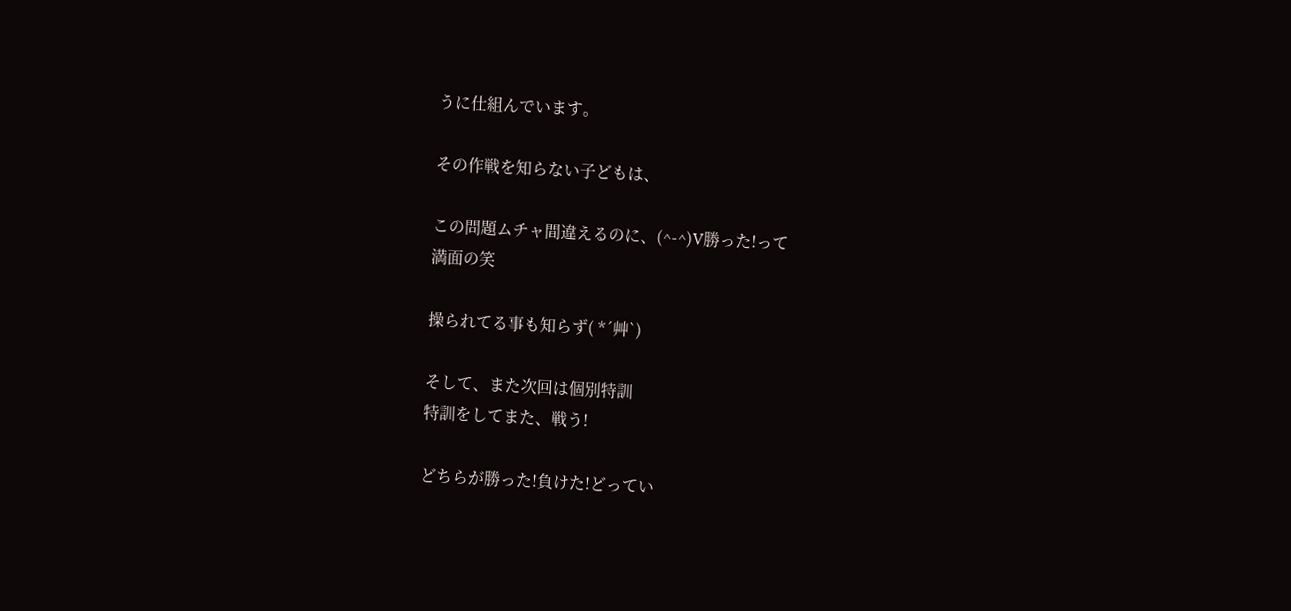うに仕組んでいます。

その作戦を知らない子どもは、

この問題ムチャ間違えるのに、(^-^)V勝った!って
満面の笑

操られてる事も知らず( *´艸`)

そして、また次回は個別特訓
特訓をしてまた、戦う!

どちらが勝った!負けた!どってい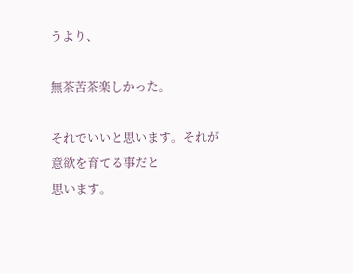うより、

無茶苦茶楽しかった。

それでいいと思います。それが意欲を育てる事だと
思います。